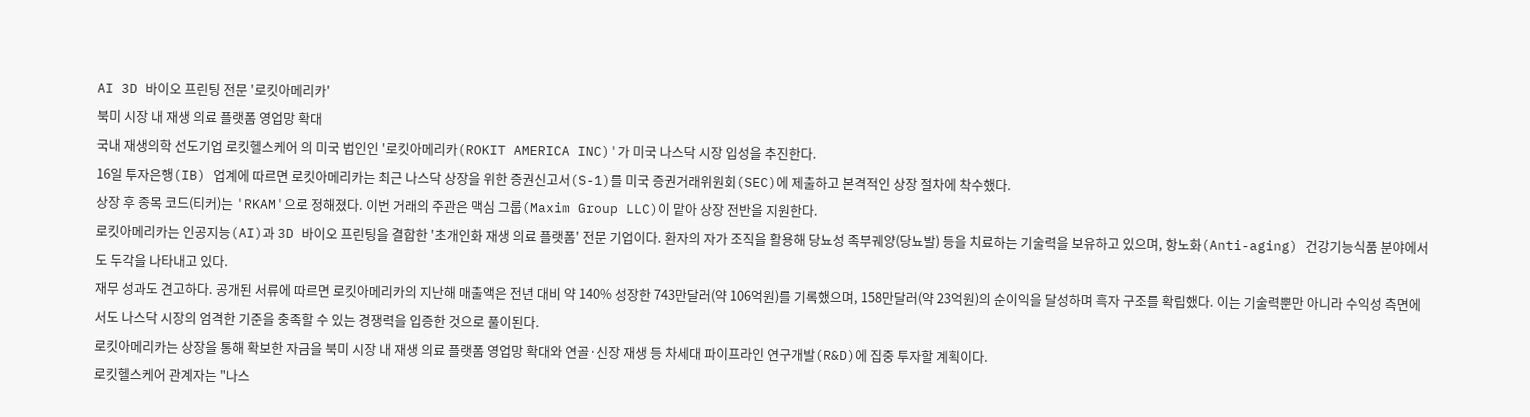AI 3D 바이오 프린팅 전문 '로킷아메리카'
북미 시장 내 재생 의료 플랫폼 영업망 확대
국내 재생의학 선도기업 로킷헬스케어 의 미국 법인인 '로킷아메리카(ROKIT AMERICA INC)'가 미국 나스닥 시장 입성을 추진한다.
16일 투자은행(IB) 업계에 따르면 로킷아메리카는 최근 나스닥 상장을 위한 증권신고서(S-1)를 미국 증권거래위원회(SEC)에 제출하고 본격적인 상장 절차에 착수했다.
상장 후 종목 코드(티커)는 'RKAM'으로 정해졌다. 이번 거래의 주관은 맥심 그룹(Maxim Group LLC)이 맡아 상장 전반을 지원한다.
로킷아메리카는 인공지능(AI)과 3D 바이오 프린팅을 결합한 '초개인화 재생 의료 플랫폼' 전문 기업이다. 환자의 자가 조직을 활용해 당뇨성 족부궤양(당뇨발) 등을 치료하는 기술력을 보유하고 있으며, 항노화(Anti-aging) 건강기능식품 분야에서도 두각을 나타내고 있다.
재무 성과도 견고하다. 공개된 서류에 따르면 로킷아메리카의 지난해 매출액은 전년 대비 약 140% 성장한 743만달러(약 106억원)를 기록했으며, 158만달러(약 23억원)의 순이익을 달성하며 흑자 구조를 확립했다. 이는 기술력뿐만 아니라 수익성 측면에서도 나스닥 시장의 엄격한 기준을 충족할 수 있는 경쟁력을 입증한 것으로 풀이된다.
로킷아메리카는 상장을 통해 확보한 자금을 북미 시장 내 재생 의료 플랫폼 영업망 확대와 연골·신장 재생 등 차세대 파이프라인 연구개발(R&D)에 집중 투자할 계획이다.
로킷헬스케어 관계자는 "나스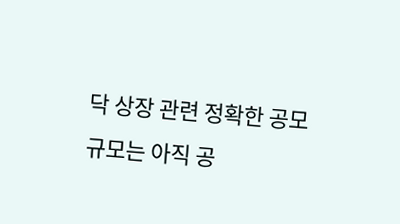닥 상장 관련 정확한 공모 규모는 아직 공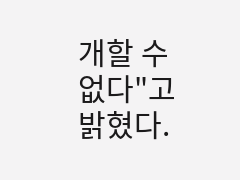개할 수 없다"고 밝혔다.